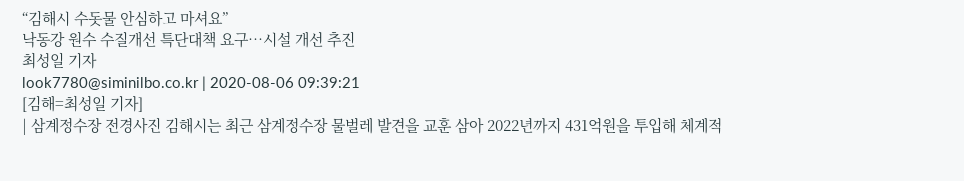“김해시 수돗물 안심하고 마셔요”
낙동강 원수 수질개선 특단대책 요구…시설 개선 추진
최성일 기자
look7780@siminilbo.co.kr | 2020-08-06 09:39:21
[김해=최성일 기자]
| 삼계정수장 전경사진 김해시는 최근 삼계정수장 물벌레 발견을 교훈 삼아 2022년까지 431억원을 투입해 체계적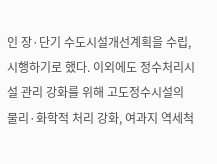인 장·단기 수도시설개선계획을 수립, 시행하기로 했다. 이외에도 정수처리시설 관리 강화를 위해 고도정수시설의 물리·화학적 처리 강화, 여과지 역세척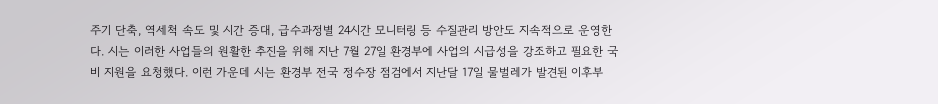주기 단축, 역세척 속도 및 시간 증대, 급수과정별 24시간 모니터링 등 수질관리 방안도 지속적으로 운영한다. 시는 이러한 사업들의 원활한 추진을 위해 지난 7월 27일 환경부에 사업의 시급성을 강조하고 필요한 국비 지원을 요청했다. 이런 가운데 시는 환경부 전국 정수장 점검에서 지난달 17일 물벌레가 발견된 이후부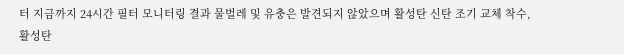터 지금까지 24시간 필터 모니터링 결과 물벌레 및 유충은 발견되지 않았으며 활성탄 신탄 조기 교체 착수, 활성탄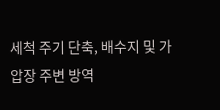세척 주기 단축, 배수지 및 가압장 주변 방역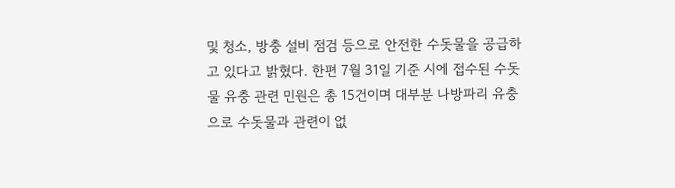및 청소, 방충 설비 점검 등으로 안전한 수돗물을 공급하고 있다고 밝혔다. 한편 7월 31일 기준 시에 접수된 수돗물 유충 관련 민원은 총 15건이며 대부분 나방파리 유충으로 수돗물과 관련이 없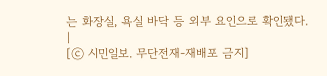는 화장실, 욕실 바닥 등 외부 요인으로 확인됐다.
|
[ⓒ 시민일보. 무단전재-재배포 금지]